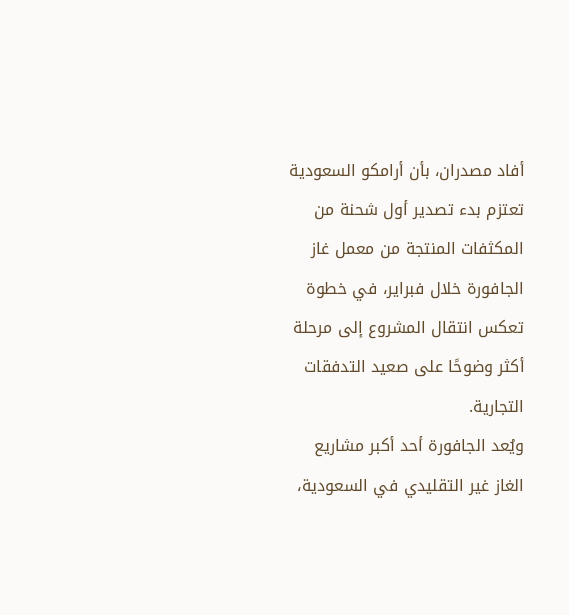أفاد مصدران، بأن أرامكو السعودية تعتزم بدء تصدير أول شحنة من المكثفات المنتجة من معمل غاز الجافورة خلال فبراير، في خطوة تعكس انتقال المشروع إلى مرحلة أكثر وضوحًا على صعيد التدفقات التجارية.
ويُعد الجافورة أحد أكبر مشاريع الغاز غير التقليدي في السعودية،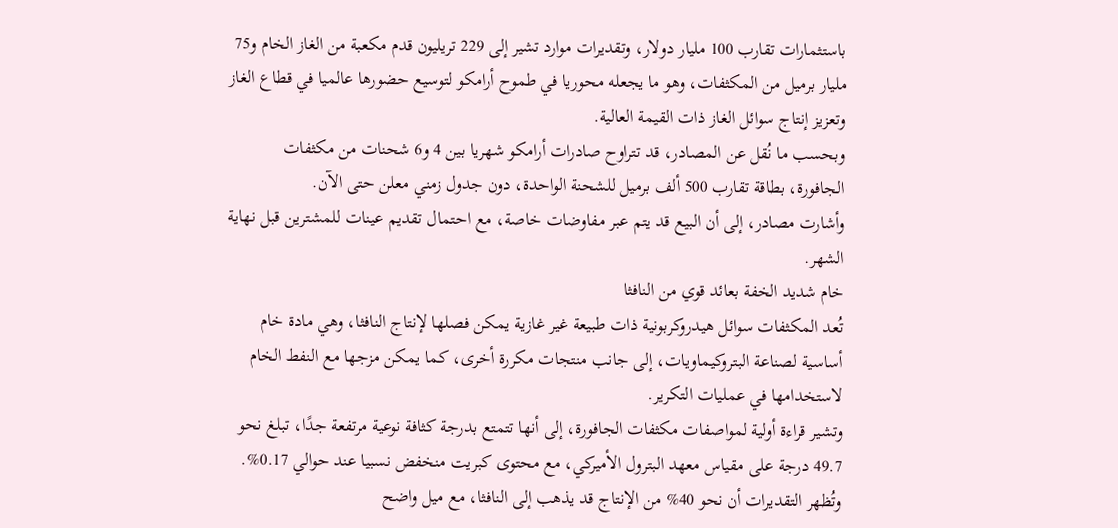باستثمارات تقارب 100 مليار دولار، وتقديرات موارد تشير إلى 229 تريليون قدم مكعبة من الغاز الخام و75 مليار برميل من المكثفات، وهو ما يجعله محوريا في طموح أرامكو لتوسيع حضورها عالميا في قطاع الغاز وتعزيز إنتاج سوائل الغاز ذات القيمة العالية.
وبحسب ما نُقل عن المصادر، قد تتراوح صادرات أرامكو شهريا بين 4 و6 شحنات من مكثفات الجافورة، بطاقة تقارب 500 ألف برميل للشحنة الواحدة، دون جدول زمني معلن حتى الآن.
وأشارت مصادر، إلى أن البيع قد يتم عبر مفاوضات خاصة، مع احتمال تقديم عينات للمشترين قبل نهاية الشهر.
خام شديد الخفة بعائد قوي من النافثا
تُعد المكثفات سوائل هيدروكربونية ذات طبيعة غير غازية يمكن فصلها لإنتاج النافثا، وهي مادة خام أساسية لصناعة البتروكيماويات، إلى جانب منتجات مكررة أخرى، كما يمكن مزجها مع النفط الخام لاستخدامها في عمليات التكرير.
وتشير قراءة أولية لمواصفات مكثفات الجافورة، إلى أنها تتمتع بدرجة كثافة نوعية مرتفعة جدًا، تبلغ نحو 49.7 درجة على مقياس معهد البترول الأميركي، مع محتوى كبريت منخفض نسبيا عند حوالي 0.17%.
وتُظهر التقديرات أن نحو 40% من الإنتاج قد يذهب إلى النافثا، مع ميل واضح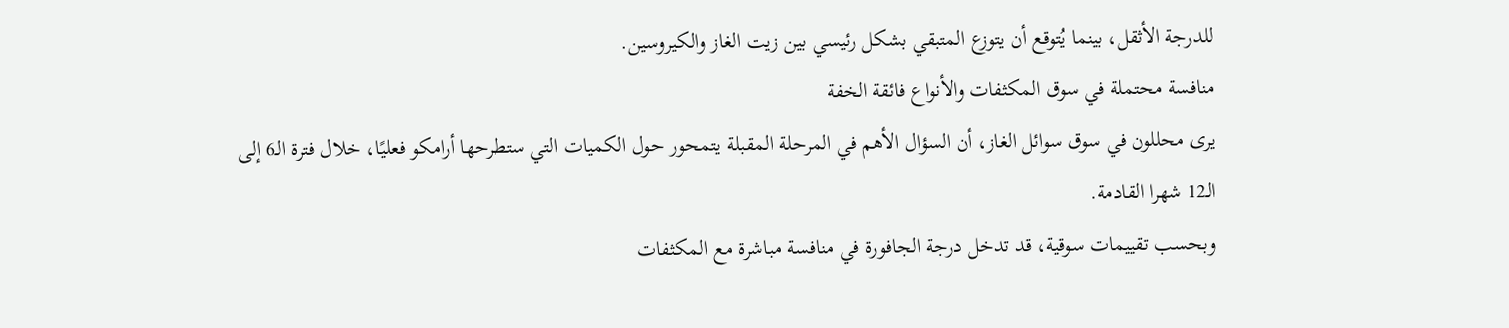للدرجة الأثقل، بينما يُتوقع أن يتوزع المتبقي بشكل رئيسي بين زيت الغاز والكيروسين.
منافسة محتملة في سوق المكثفات والأنواع فائقة الخفة
يرى محللون في سوق سوائل الغاز، أن السؤال الأهم في المرحلة المقبلة يتمحور حول الكميات التي ستطرحها أرامكو فعليًا، خلال فترة الـ6 إلى الـ12 شهرا القادمة.
وبحسب تقييمات سوقية، قد تدخل درجة الجافورة في منافسة مباشرة مع المكثفات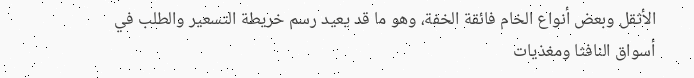الأثقل وبعض أنواع الخام فائقة الخفة، وهو ما قد يعيد رسم خريطة التسعير والطلب في أسواق النافثا ومغذيات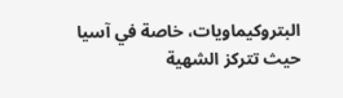البتروكيماويات، خاصة في آسيا حيث تتركز الشهية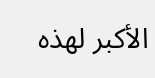الأكبر لهذه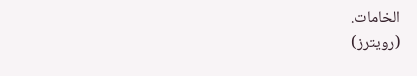الخامات.
(رويترز)